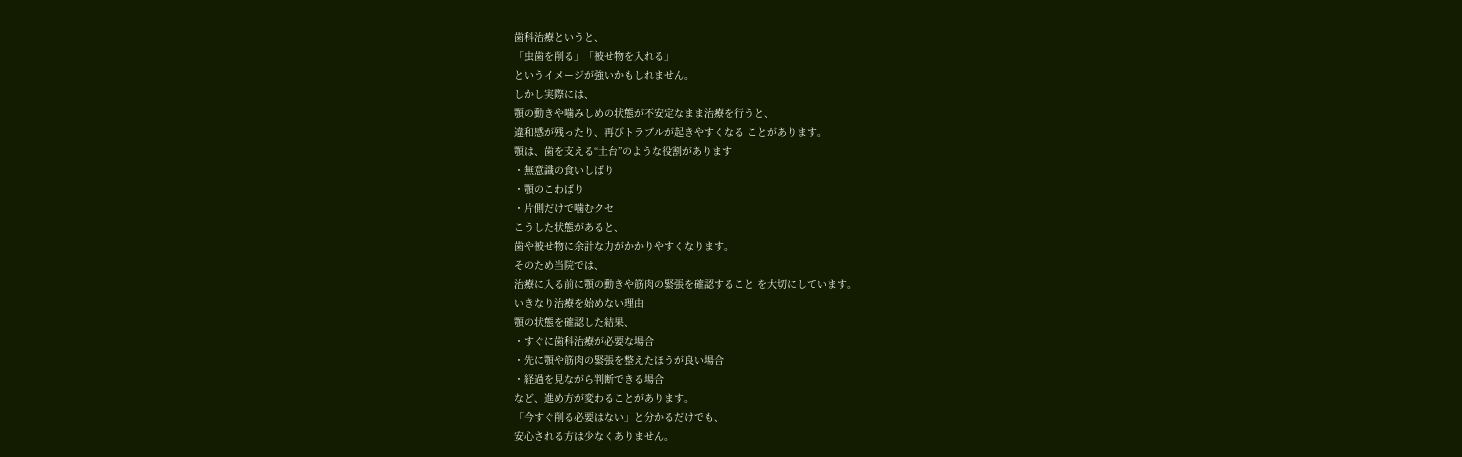歯科治療というと、
「虫歯を削る」「被せ物を入れる」
というイメージが強いかもしれません。
しかし実際には、
顎の動きや噛みしめの状態が不安定なまま治療を行うと、
違和感が残ったり、再びトラブルが起きやすくなる ことがあります。
顎は、歯を支える“土台”のような役割があります
・無意識の食いしばり
・顎のこわばり
・片側だけで噛むクセ
こうした状態があると、
歯や被せ物に余計な力がかかりやすくなります。
そのため当院では、
治療に入る前に顎の動きや筋肉の緊張を確認すること を大切にしています。
いきなり治療を始めない理由
顎の状態を確認した結果、
・すぐに歯科治療が必要な場合
・先に顎や筋肉の緊張を整えたほうが良い場合
・経過を見ながら判断できる場合
など、進め方が変わることがあります。
「今すぐ削る必要はない」と分かるだけでも、
安心される方は少なくありません。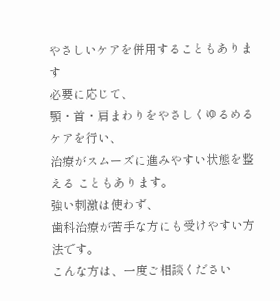やさしいケアを併用することもあります
必要に応じて、
顎・首・肩まわりをやさしくゆるめるケアを行い、
治療がスムーズに進みやすい状態を整える こともあります。
強い刺激は使わず、
歯科治療が苦手な方にも受けやすい方法です。
こんな方は、一度ご相談ください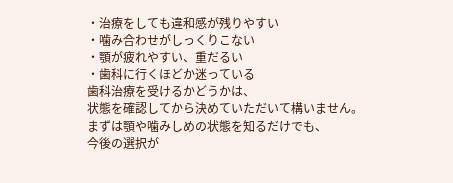・治療をしても違和感が残りやすい
・噛み合わせがしっくりこない
・顎が疲れやすい、重だるい
・歯科に行くほどか迷っている
歯科治療を受けるかどうかは、
状態を確認してから決めていただいて構いません。
まずは顎や噛みしめの状態を知るだけでも、
今後の選択が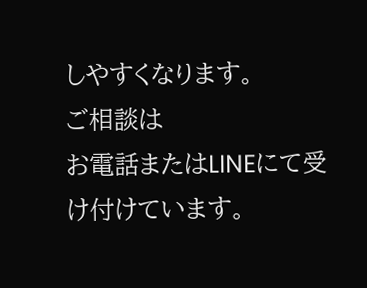しやすくなります。
ご相談は
お電話またはLINEにて受け付けています。